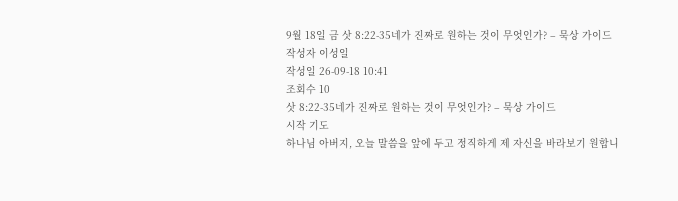9월 18일 금 삿 8:22-35네가 진짜로 원하는 것이 무엇인가? – 묵상 가이드
작성자 이성일
작성일 26-09-18 10:41
조회수 10
삿 8:22-35네가 진짜로 원하는 것이 무엇인가? – 묵상 가이드
시작 기도
하나님 아버지, 오늘 말씀을 앞에 두고 정직하게 제 자신을 바라보기 원합니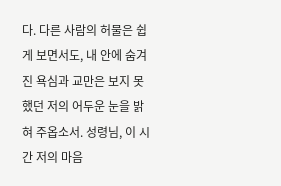다. 다른 사람의 허물은 쉽게 보면서도, 내 안에 숨겨진 욕심과 교만은 보지 못했던 저의 어두운 눈을 밝혀 주옵소서. 성령님, 이 시간 저의 마음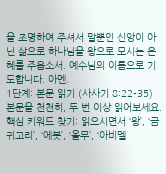을 조명하여 주셔서 말뿐인 신앙이 아닌 삶으로 하나님을 왕으로 모시는 은혜를 주옵소서. 예수님의 이름으로 기도합니다. 아멘.
1단계: 본문 읽기 (사사기 8:22-35)
본문을 천천히, 두 번 이상 읽어보세요.
핵심 키워드 찾기: 읽으시면서 ‘왕’, ‘금 귀고리’, ‘에봇’, ‘올무’, ‘아비멜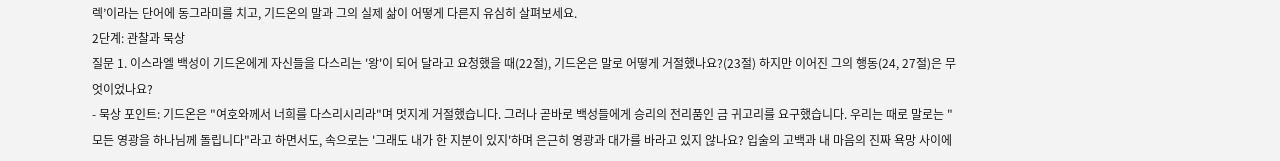렉’이라는 단어에 동그라미를 치고, 기드온의 말과 그의 실제 삶이 어떻게 다른지 유심히 살펴보세요.
2단계: 관찰과 묵상
질문 1. 이스라엘 백성이 기드온에게 자신들을 다스리는 '왕'이 되어 달라고 요청했을 때(22절), 기드온은 말로 어떻게 거절했나요?(23절) 하지만 이어진 그의 행동(24, 27절)은 무엇이었나요?
- 묵상 포인트: 기드온은 "여호와께서 너희를 다스리시리라"며 멋지게 거절했습니다. 그러나 곧바로 백성들에게 승리의 전리품인 금 귀고리를 요구했습니다. 우리는 때로 말로는 "모든 영광을 하나님께 돌립니다"라고 하면서도, 속으로는 '그래도 내가 한 지분이 있지'하며 은근히 영광과 대가를 바라고 있지 않나요? 입술의 고백과 내 마음의 진짜 욕망 사이에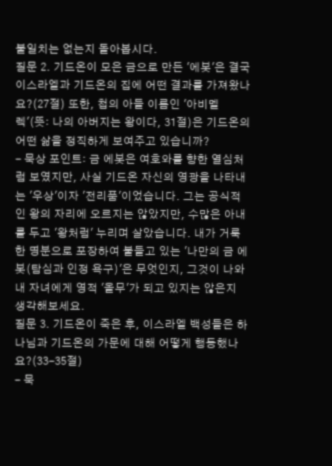불일치는 없는지 돌아봅시다.
질문 2. 기드온이 모은 금으로 만든 '에봇'은 결국 이스라엘과 기드온의 집에 어떤 결과를 가져왔나요?(27절) 또한, 첩의 아들 이름인 '아비멜렉'(뜻: 나의 아버지는 왕이다, 31절)은 기드온의 어떤 삶을 정직하게 보여주고 있습니까?
- 묵상 포인트: 금 에봇은 여호와를 향한 열심처럼 보였지만, 사실 기드온 자신의 영광을 나타내는 '우상'이자 '전리품'이었습니다. 그는 공식적인 왕의 자리에 오르지는 않았지만, 수많은 아내를 두고 '왕처럼' 누리며 살았습니다. 내가 거룩한 명분으로 포장하여 붙들고 있는 '나만의 금 에봇(탐심과 인정 욕구)'은 무엇인지, 그것이 나와 내 자녀에게 영적 '올무'가 되고 있지는 않은지 생각해보세요.
질문 3. 기드온이 죽은 후, 이스라엘 백성들은 하나님과 기드온의 가문에 대해 어떻게 행동했나요?(33-35절)
- 묵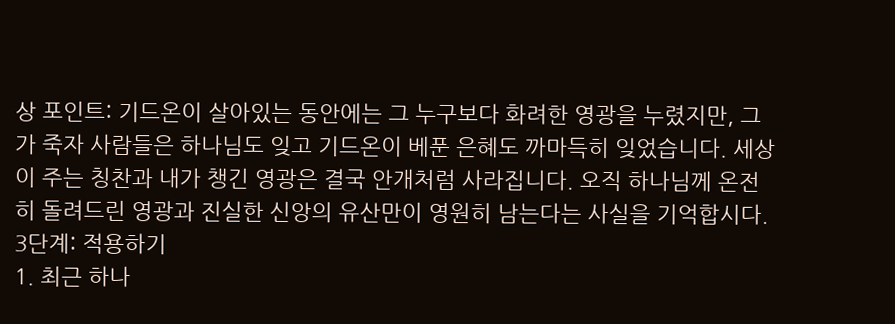상 포인트: 기드온이 살아있는 동안에는 그 누구보다 화려한 영광을 누렸지만, 그가 죽자 사람들은 하나님도 잊고 기드온이 베푼 은혜도 까마득히 잊었습니다. 세상이 주는 칭찬과 내가 챙긴 영광은 결국 안개처럼 사라집니다. 오직 하나님께 온전히 돌려드린 영광과 진실한 신앙의 유산만이 영원히 남는다는 사실을 기억합시다.
3단계: 적용하기
1. 최근 하나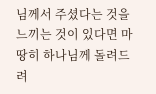님께서 주셨다는 것을 느끼는 것이 있다면 마땅히 하나님께 돌려드려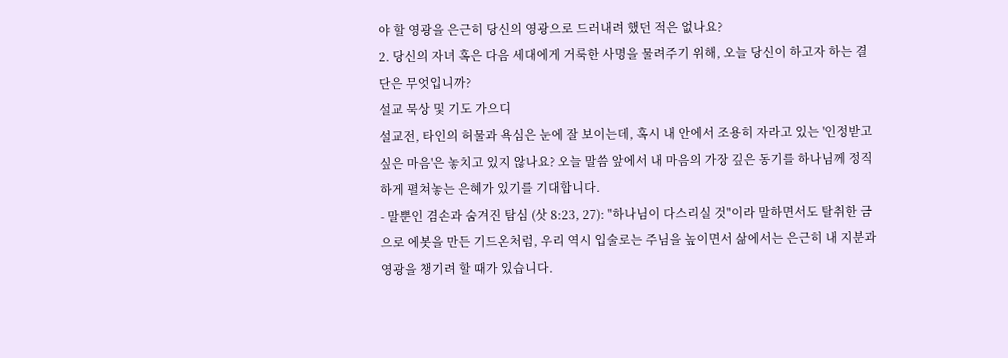야 할 영광을 은근히 당신의 영광으로 드러내려 했던 적은 없나요?
2. 당신의 자녀 혹은 다음 세대에게 거룩한 사명을 물려주기 위해, 오늘 당신이 하고자 하는 결단은 무엇입니까?
설교 묵상 및 기도 가으디
설교전, 타인의 허물과 욕심은 눈에 잘 보이는데, 혹시 내 안에서 조용히 자라고 있는 '인정받고 싶은 마음'은 놓치고 있지 않나요? 오늘 말씀 앞에서 내 마음의 가장 깊은 동기를 하나님께 정직하게 펼쳐놓는 은혜가 있기를 기대합니다.
- 말뿐인 겸손과 숨겨진 탐심 (삿 8:23, 27): "하나님이 다스리실 것"이라 말하면서도 탈취한 금으로 에봇을 만든 기드온처럼, 우리 역시 입술로는 주님을 높이면서 삶에서는 은근히 내 지분과 영광을 챙기려 할 때가 있습니다.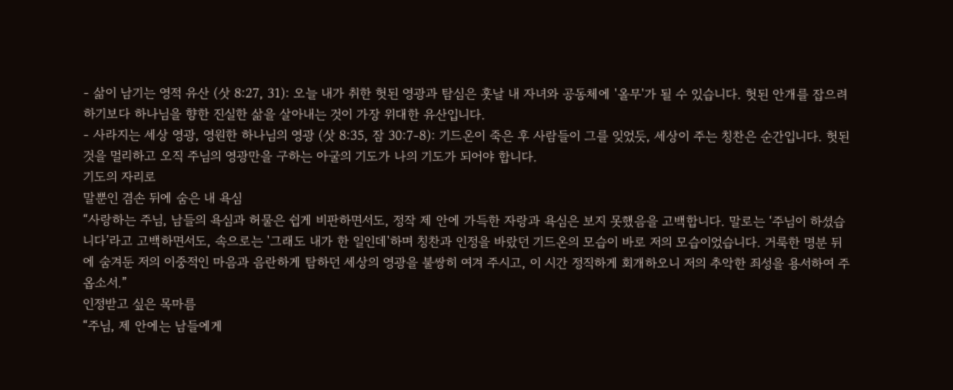- 삶이 남기는 영적 유산 (삿 8:27, 31): 오늘 내가 취한 헛된 영광과 탐심은 훗날 내 자녀와 공동체에 '올무'가 될 수 있습니다. 헛된 안개를 잡으려 하기보다 하나님을 향한 진실한 삶을 살아내는 것이 가장 위대한 유산입니다.
- 사라지는 세상 영광, 영원한 하나님의 영광 (삿 8:35, 잠 30:7-8): 기드온이 죽은 후 사람들이 그를 잊었듯, 세상이 주는 칭찬은 순간입니다. 헛된 것을 멀리하고 오직 주님의 영광만을 구하는 아굴의 기도가 나의 기도가 되어야 합니다.
기도의 자리로
말뿐인 겸손 뒤에 숨은 내 욕심
“사랑하는 주님, 남들의 욕심과 허물은 쉽게 비판하면서도, 정작 제 안에 가득한 자랑과 욕심은 보지 못했음을 고백합니다. 말로는 ‘주님이 하셨습니다’라고 고백하면서도, 속으로는 '그래도 내가 한 일인데'하며 칭찬과 인정을 바랐던 기드온의 모습이 바로 저의 모습이었습니다. 거룩한 명분 뒤에 숨겨둔 저의 이중적인 마음과 음란하게 탐하던 세상의 영광을 불쌍히 여겨 주시고, 이 시간 정직하게 회개하오니 저의 추악한 죄성을 용서하여 주옵소서.”
인정받고 싶은 목마름
“주님, 제 안에는 남들에게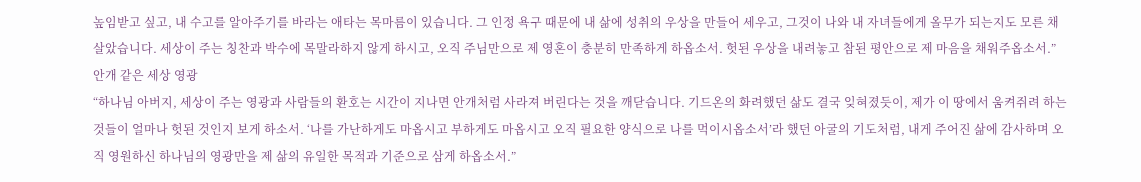높임받고 싶고, 내 수고를 알아주기를 바라는 애타는 목마름이 있습니다. 그 인정 욕구 때문에 내 삶에 성취의 우상을 만들어 세우고, 그것이 나와 내 자녀들에게 올무가 되는지도 모른 채 살았습니다. 세상이 주는 칭찬과 박수에 목말라하지 않게 하시고, 오직 주님만으로 제 영혼이 충분히 만족하게 하옵소서. 헛된 우상을 내려놓고 참된 평안으로 제 마음을 채워주옵소서.”
안개 같은 세상 영광
“하나님 아버지, 세상이 주는 영광과 사람들의 환호는 시간이 지나면 안개처럼 사라져 버린다는 것을 깨닫습니다. 기드온의 화려했던 삶도 결국 잊혀졌듯이, 제가 이 땅에서 움켜쥐려 하는 것들이 얼마나 헛된 것인지 보게 하소서. ‘나를 가난하게도 마옵시고 부하게도 마옵시고 오직 필요한 양식으로 나를 먹이시옵소서’라 했던 아굴의 기도처럼, 내게 주어진 삶에 감사하며 오직 영원하신 하나님의 영광만을 제 삶의 유일한 목적과 기준으로 삼게 하옵소서.”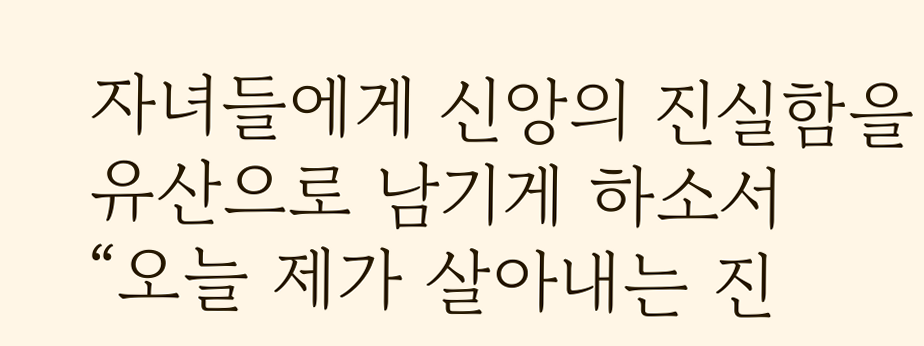자녀들에게 신앙의 진실함을 유산으로 남기게 하소서
“오늘 제가 살아내는 진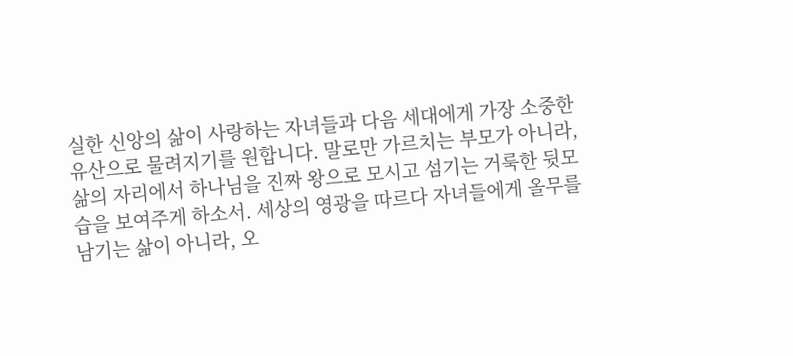실한 신앙의 삶이 사랑하는 자녀들과 다음 세대에게 가장 소중한 유산으로 물려지기를 원합니다. 말로만 가르치는 부모가 아니라, 삶의 자리에서 하나님을 진짜 왕으로 모시고 섬기는 거룩한 뒷모습을 보여주게 하소서. 세상의 영광을 따르다 자녀들에게 올무를 남기는 삶이 아니라, 오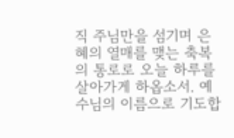직 주님만을 섬기며 은혜의 열매를 맺는 축복의 통로로 오늘 하루를 살아가게 하옵소서. 예수님의 이름으로 기도합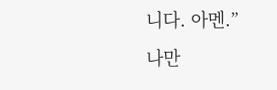니다. 아멘.”
나만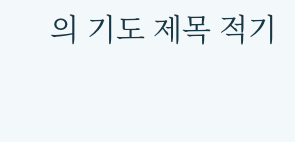의 기도 제목 적기